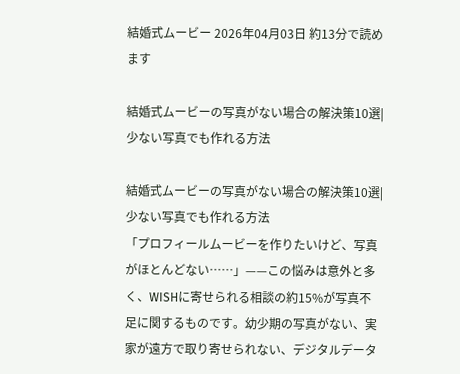結婚式ムービー 2026年04月03日 約13分で読めます

結婚式ムービーの写真がない場合の解決策10選|少ない写真でも作れる方法

結婚式ムービーの写真がない場合の解決策10選|少ない写真でも作れる方法
「プロフィールムービーを作りたいけど、写真がほとんどない……」——この悩みは意外と多く、WISHに寄せられる相談の約15%が写真不足に関するものです。幼少期の写真がない、実家が遠方で取り寄せられない、デジタルデータ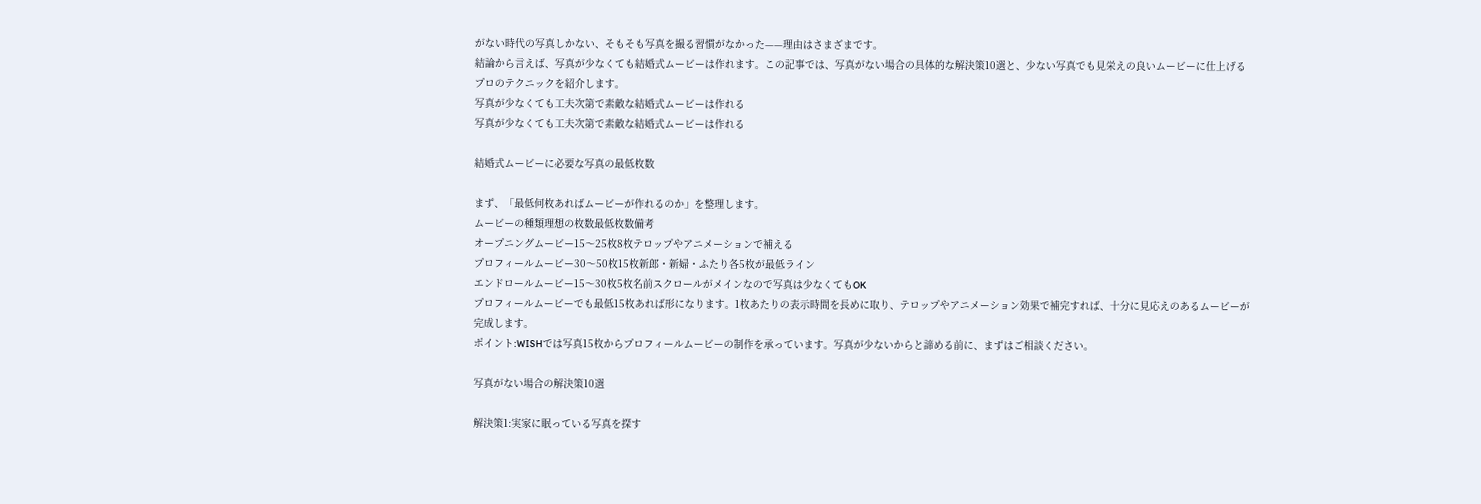がない時代の写真しかない、そもそも写真を撮る習慣がなかった——理由はさまざまです。
結論から言えば、写真が少なくても結婚式ムービーは作れます。この記事では、写真がない場合の具体的な解決策10選と、少ない写真でも見栄えの良いムービーに仕上げるプロのテクニックを紹介します。
写真が少なくても工夫次第で素敵な結婚式ムービーは作れる
写真が少なくても工夫次第で素敵な結婚式ムービーは作れる

結婚式ムービーに必要な写真の最低枚数

まず、「最低何枚あればムービーが作れるのか」を整理します。
ムービーの種類理想の枚数最低枚数備考
オープニングムービー15〜25枚8枚テロップやアニメーションで補える
プロフィールムービー30〜50枚15枚新郎・新婦・ふたり各5枚が最低ライン
エンドロールムービー15〜30枚5枚名前スクロールがメインなので写真は少なくてもOK
プロフィールムービーでも最低15枚あれば形になります。1枚あたりの表示時間を長めに取り、テロップやアニメーション効果で補完すれば、十分に見応えのあるムービーが完成します。
ポイント:WISHでは写真15枚からプロフィールムービーの制作を承っています。写真が少ないからと諦める前に、まずはご相談ください。

写真がない場合の解決策10選

解決策1:実家に眠っている写真を探す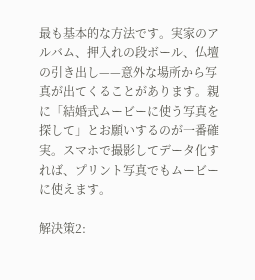最も基本的な方法です。実家のアルバム、押入れの段ボール、仏壇の引き出し——意外な場所から写真が出てくることがあります。親に「結婚式ムービーに使う写真を探して」とお願いするのが一番確実。スマホで撮影してデータ化すれば、プリント写真でもムービーに使えます。

解決策2: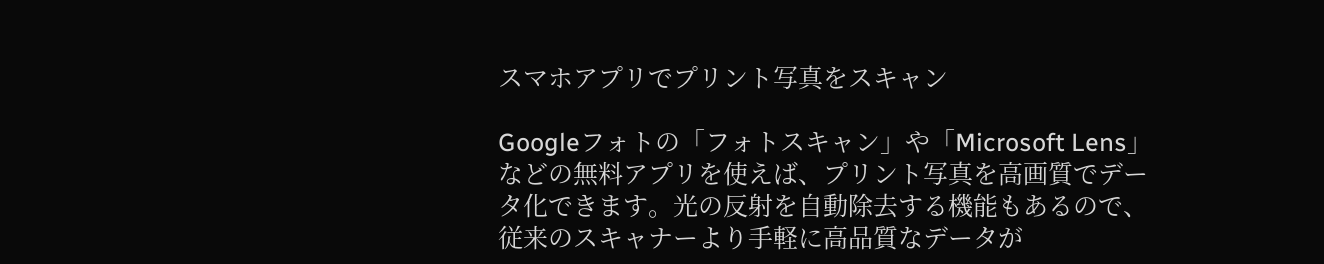スマホアプリでプリント写真をスキャン

Googleフォトの「フォトスキャン」や「Microsoft Lens」などの無料アプリを使えば、プリント写真を高画質でデータ化できます。光の反射を自動除去する機能もあるので、従来のスキャナーより手軽に高品質なデータが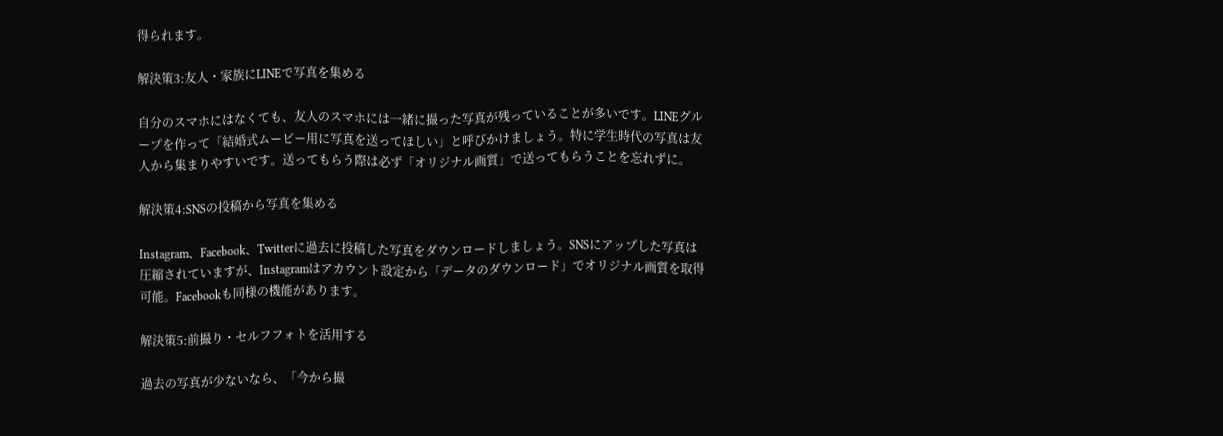得られます。

解決策3:友人・家族にLINEで写真を集める

自分のスマホにはなくても、友人のスマホには一緒に撮った写真が残っていることが多いです。LINEグループを作って「結婚式ムービー用に写真を送ってほしい」と呼びかけましょう。特に学生時代の写真は友人から集まりやすいです。送ってもらう際は必ず「オリジナル画質」で送ってもらうことを忘れずに。

解決策4:SNSの投稿から写真を集める

Instagram、Facebook、Twitterに過去に投稿した写真をダウンロードしましょう。SNSにアップした写真は圧縮されていますが、Instagramはアカウント設定から「データのダウンロード」でオリジナル画質を取得可能。Facebookも同様の機能があります。

解決策5:前撮り・セルフフォトを活用する

過去の写真が少ないなら、「今から撮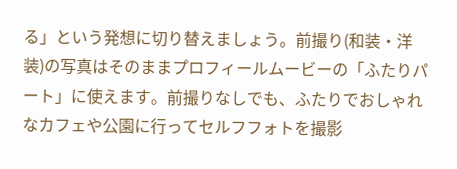る」という発想に切り替えましょう。前撮り(和装・洋装)の写真はそのままプロフィールムービーの「ふたりパート」に使えます。前撮りなしでも、ふたりでおしゃれなカフェや公園に行ってセルフフォトを撮影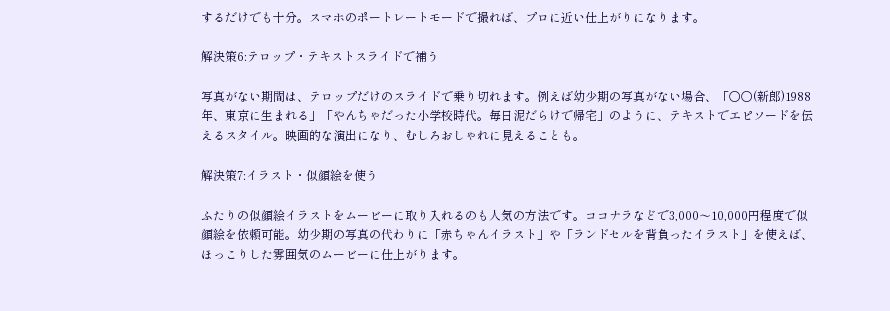するだけでも十分。スマホのポートレートモードで撮れば、プロに近い仕上がりになります。

解決策6:テロップ・テキストスライドで補う

写真がない期間は、テロップだけのスライドで乗り切れます。例えば幼少期の写真がない場合、「○○(新郎)1988年、東京に生まれる」「やんちゃだった小学校時代。毎日泥だらけで帰宅」のように、テキストでエピソードを伝えるスタイル。映画的な演出になり、むしろおしゃれに見えることも。

解決策7:イラスト・似顔絵を使う

ふたりの似顔絵イラストをムービーに取り入れるのも人気の方法です。ココナラなどで3,000〜10,000円程度で似顔絵を依頼可能。幼少期の写真の代わりに「赤ちゃんイラスト」や「ランドセルを背負ったイラスト」を使えば、ほっこりした雰囲気のムービーに仕上がります。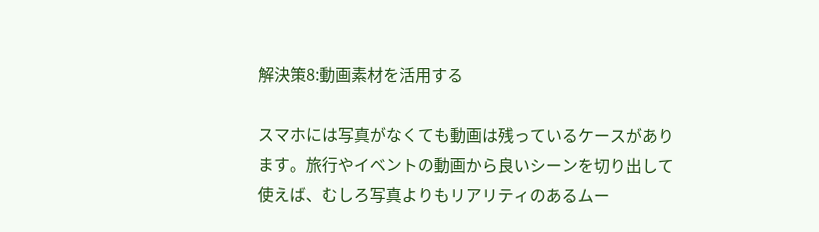解決策8:動画素材を活用する

スマホには写真がなくても動画は残っているケースがあります。旅行やイベントの動画から良いシーンを切り出して使えば、むしろ写真よりもリアリティのあるムー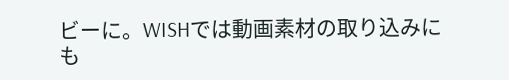ビーに。WISHでは動画素材の取り込みにも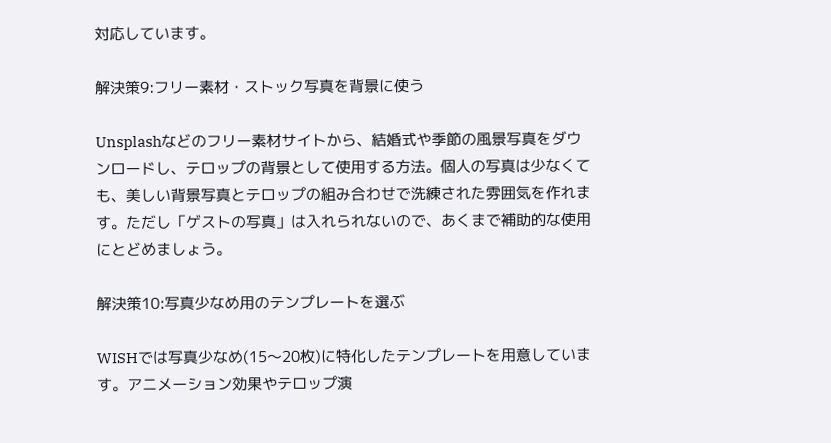対応しています。

解決策9:フリー素材・ストック写真を背景に使う

Unsplashなどのフリー素材サイトから、結婚式や季節の風景写真をダウンロードし、テロップの背景として使用する方法。個人の写真は少なくても、美しい背景写真とテロップの組み合わせで洗練された雰囲気を作れます。ただし「ゲストの写真」は入れられないので、あくまで補助的な使用にとどめましょう。

解決策10:写真少なめ用のテンプレートを選ぶ

WISHでは写真少なめ(15〜20枚)に特化したテンプレートを用意しています。アニメーション効果やテロップ演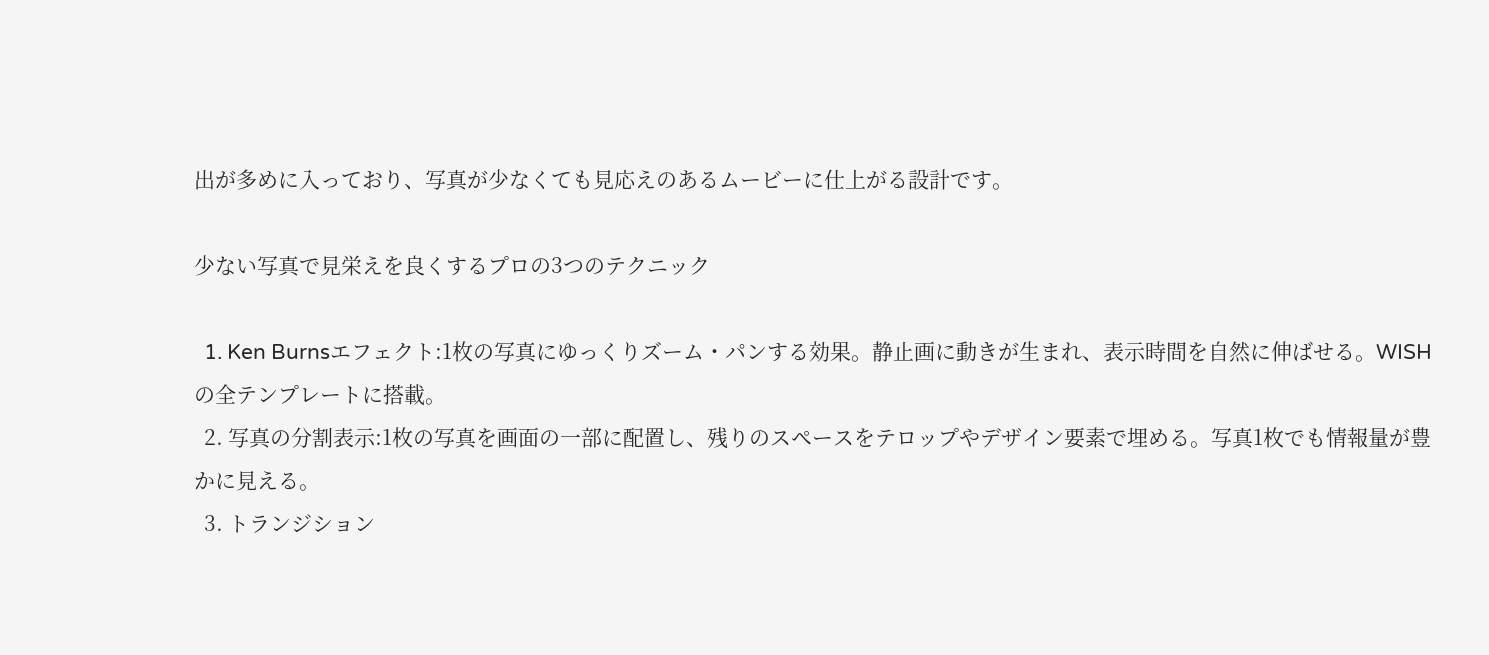出が多めに入っており、写真が少なくても見応えのあるムービーに仕上がる設計です。

少ない写真で見栄えを良くするプロの3つのテクニック

  1. Ken Burnsエフェクト:1枚の写真にゆっくりズーム・パンする効果。静止画に動きが生まれ、表示時間を自然に伸ばせる。WISHの全テンプレートに搭載。
  2. 写真の分割表示:1枚の写真を画面の一部に配置し、残りのスペースをテロップやデザイン要素で埋める。写真1枚でも情報量が豊かに見える。
  3. トランジション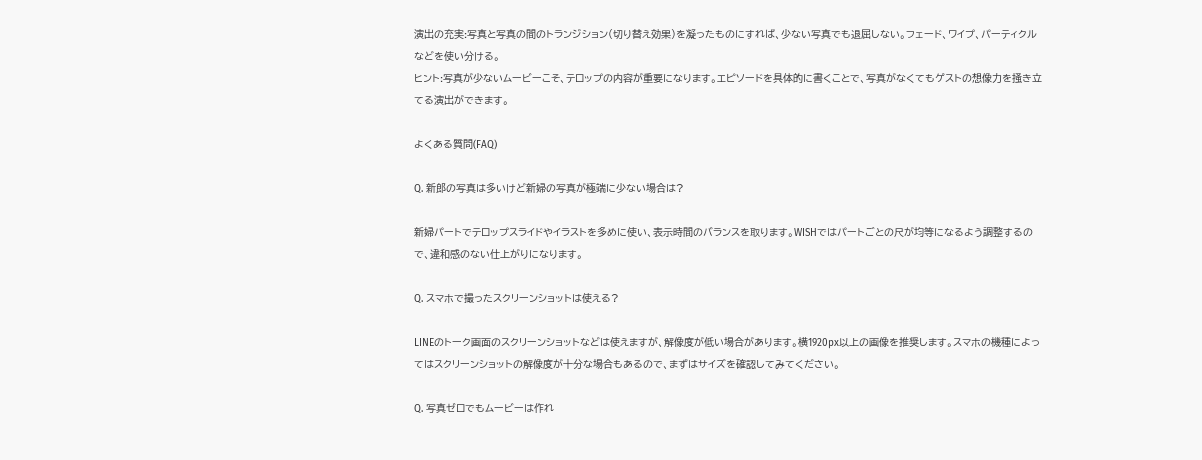演出の充実:写真と写真の間のトランジション(切り替え効果)を凝ったものにすれば、少ない写真でも退屈しない。フェード、ワイプ、パーティクルなどを使い分ける。
ヒント:写真が少ないムービーこそ、テロップの内容が重要になります。エピソードを具体的に書くことで、写真がなくてもゲストの想像力を掻き立てる演出ができます。

よくある質問(FAQ)

Q. 新郎の写真は多いけど新婦の写真が極端に少ない場合は?

新婦パートでテロップスライドやイラストを多めに使い、表示時間のバランスを取ります。WISHではパートごとの尺が均等になるよう調整するので、違和感のない仕上がりになります。

Q. スマホで撮ったスクリーンショットは使える?

LINEのトーク画面のスクリーンショットなどは使えますが、解像度が低い場合があります。横1920px以上の画像を推奨します。スマホの機種によってはスクリーンショットの解像度が十分な場合もあるので、まずはサイズを確認してみてください。

Q. 写真ゼロでもムービーは作れ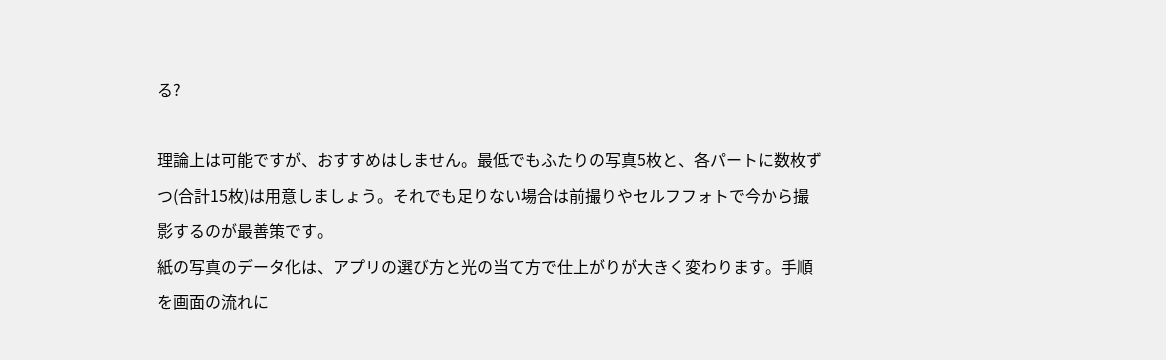る?

理論上は可能ですが、おすすめはしません。最低でもふたりの写真5枚と、各パートに数枚ずつ(合計15枚)は用意しましょう。それでも足りない場合は前撮りやセルフフォトで今から撮影するのが最善策です。
紙の写真のデータ化は、アプリの選び方と光の当て方で仕上がりが大きく変わります。手順を画面の流れに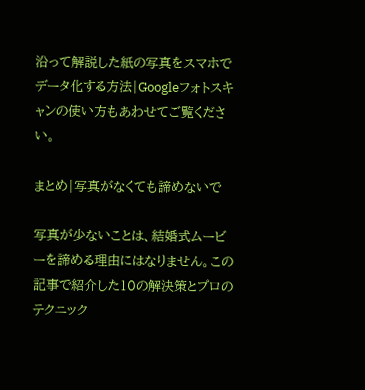沿って解説した紙の写真をスマホでデータ化する方法|Googleフォトスキャンの使い方もあわせてご覧ください。

まとめ|写真がなくても諦めないで

写真が少ないことは、結婚式ムービーを諦める理由にはなりません。この記事で紹介した10の解決策とプロのテクニック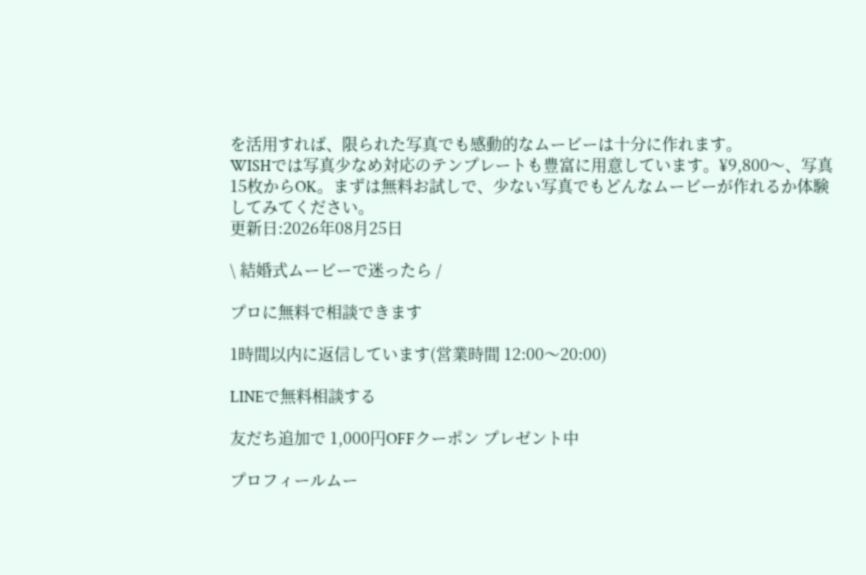を活用すれば、限られた写真でも感動的なムービーは十分に作れます。
WISHでは写真少なめ対応のテンプレートも豊富に用意しています。¥9,800〜、写真15枚からOK。まずは無料お試しで、少ない写真でもどんなムービーが作れるか体験してみてください。
更新日:2026年08月25日

\ 結婚式ムービーで迷ったら /

プロに無料で相談できます

1時間以内に返信しています(営業時間 12:00〜20:00)

LINEで無料相談する

友だち追加で 1,000円OFFクーポン プレゼント中

プロフィールムー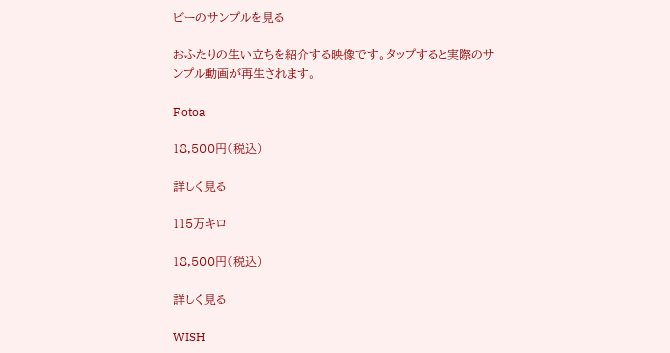ビーのサンプルを見る

おふたりの生い立ちを紹介する映像です。タップすると実際のサンプル動画が再生されます。

Fotoa

18,500円(税込)

詳しく見る

115万キロ

18,500円(税込)

詳しく見る

WISH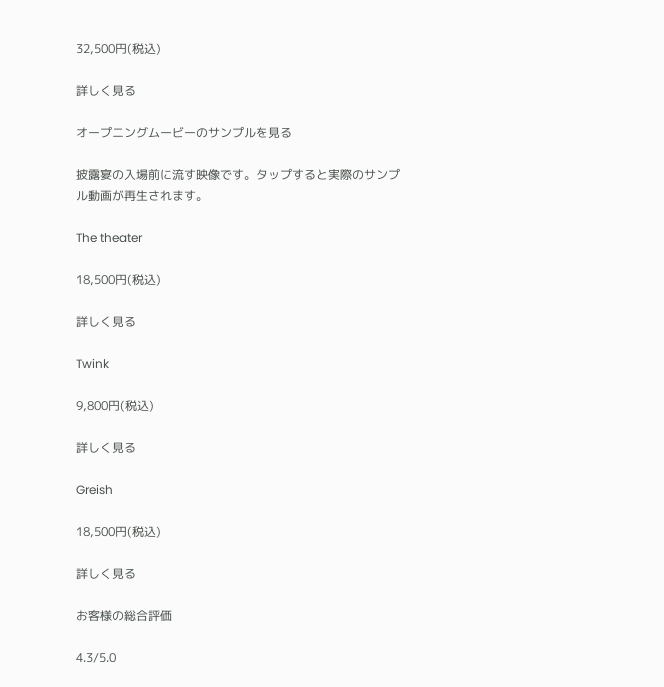32,500円(税込)

詳しく見る

オープニングムービーのサンプルを見る

披露宴の入場前に流す映像です。タップすると実際のサンプル動画が再生されます。

The theater

18,500円(税込)

詳しく見る

Twink

9,800円(税込)

詳しく見る

Greish

18,500円(税込)

詳しく見る

お客様の総合評価

4.3/5.0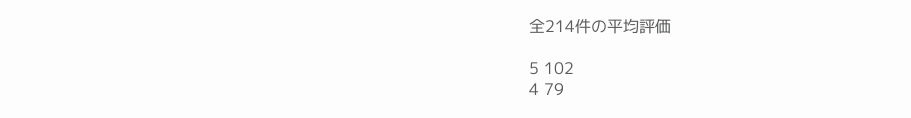全214件の平均評価

5 102
4 79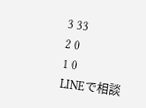3 33
2 0
1 0
LINEで相談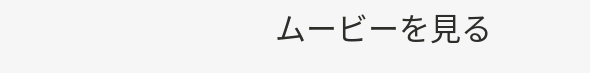ムービーを見る